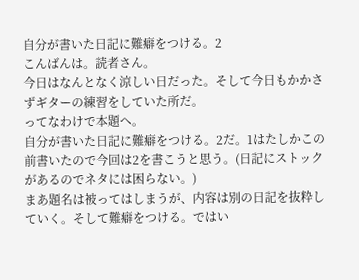自分が書いた日記に難癖をつける。2
こんばんは。読者さん。
今日はなんとなく涼しい日だった。そして今日もかかさずギターの練習をしていた所だ。
ってなわけで本題へ。
自分が書いた日記に難癖をつける。2だ。1はたしかこの前書いたので今回は2を書こうと思う。(日記にストックがあるのでネタには困らない。)
まあ題名は被ってはしまうが、内容は別の日記を抜粋していく。そして難癖をつける。ではい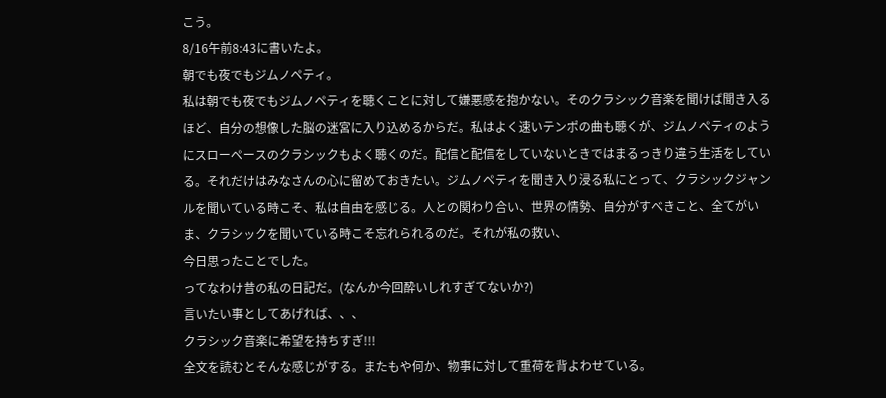こう。
8/16午前8:43に書いたよ。
朝でも夜でもジムノペティ。
私は朝でも夜でもジムノペティを聴くことに対して嫌悪感を抱かない。そのクラシック音楽を聞けば聞き入るほど、自分の想像した脳の迷宮に入り込めるからだ。私はよく速いテンポの曲も聴くが、ジムノペティのようにスローペースのクラシックもよく聴くのだ。配信と配信をしていないときではまるっきり違う生活をしている。それだけはみなさんの心に留めておきたい。ジムノペティを聞き入り浸る私にとって、クラシックジャンルを聞いている時こそ、私は自由を感じる。人との関わり合い、世界の情勢、自分がすべきこと、全てがいま、クラシックを聞いている時こそ忘れられるのだ。それが私の救い、
今日思ったことでした。
ってなわけ昔の私の日記だ。(なんか今回酔いしれすぎてないか?)
言いたい事としてあげれば、、、
クラシック音楽に希望を持ちすぎ!!!
全文を読むとそんな感じがする。またもや何か、物事に対して重荷を背よわせている。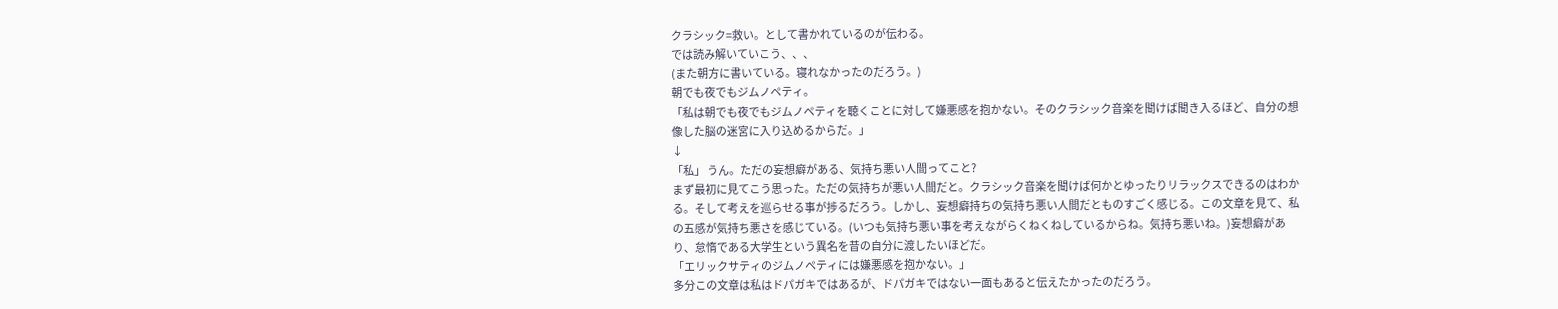クラシック=救い。として書かれているのが伝わる。
では読み解いていこう、、、
(また朝方に書いている。寝れなかったのだろう。)
朝でも夜でもジムノペティ。
「私は朝でも夜でもジムノペティを聴くことに対して嫌悪感を抱かない。そのクラシック音楽を聞けば聞き入るほど、自分の想像した脳の迷宮に入り込めるからだ。」
↓
「私」 うん。ただの妄想癖がある、気持ち悪い人間ってこと?
まず最初に見てこう思った。ただの気持ちが悪い人間だと。クラシック音楽を聞けば何かとゆったりリラックスできるのはわかる。そして考えを巡らせる事が捗るだろう。しかし、妄想癖持ちの気持ち悪い人間だとものすごく感じる。この文章を見て、私の五感が気持ち悪さを感じている。(いつも気持ち悪い事を考えながらくねくねしているからね。気持ち悪いね。)妄想癖があり、怠惰である大学生という異名を昔の自分に渡したいほどだ。
「エリックサティのジムノペティには嫌悪感を抱かない。」
多分この文章は私はドパガキではあるが、ドパガキではない一面もあると伝えたかったのだろう。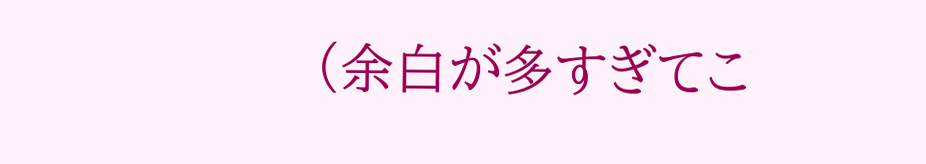(余白が多すぎてこ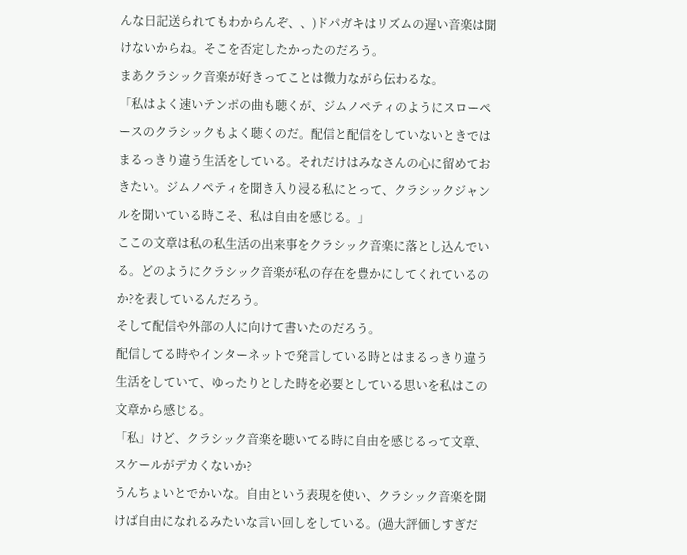んな日記送られてもわからんぞ、、)ドパガキはリズムの遅い音楽は聞けないからね。そこを否定したかったのだろう。
まあクラシック音楽が好きってことは微力ながら伝わるな。
「私はよく速いテンポの曲も聴くが、ジムノペティのようにスローペースのクラシックもよく聴くのだ。配信と配信をしていないときではまるっきり違う生活をしている。それだけはみなさんの心に留めておきたい。ジムノペティを聞き入り浸る私にとって、クラシックジャンルを聞いている時こそ、私は自由を感じる。」
ここの文章は私の私生活の出来事をクラシック音楽に落とし込んでいる。どのようにクラシック音楽が私の存在を豊かにしてくれているのか?を表しているんだろう。
そして配信や外部の人に向けて書いたのだろう。
配信してる時やインターネットで発言している時とはまるっきり違う生活をしていて、ゆったりとした時を必要としている思いを私はこの文章から感じる。
「私」けど、クラシック音楽を聴いてる時に自由を感じるって文章、スケールがデカくないか?
うんちょいとでかいな。自由という表現を使い、クラシック音楽を聞けば自由になれるみたいな言い回しをしている。(過大評価しすぎだ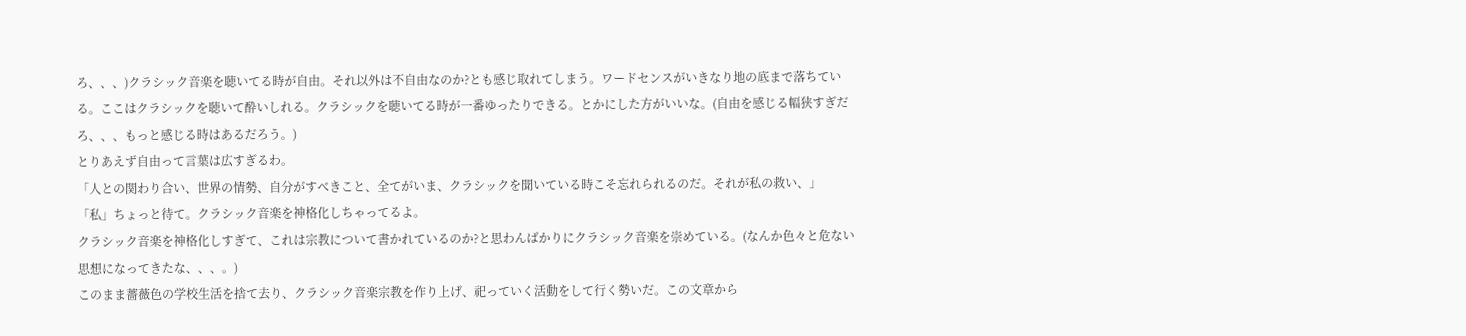ろ、、、)クラシック音楽を聴いてる時が自由。それ以外は不自由なのか?とも感じ取れてしまう。ワードセンスがいきなり地の底まで落ちている。ここはクラシックを聴いて酔いしれる。クラシックを聴いてる時が一番ゆったりできる。とかにした方がいいな。(自由を感じる幅狭すぎだろ、、、もっと感じる時はあるだろう。)
とりあえず自由って言葉は広すぎるわ。
「人との関わり合い、世界の情勢、自分がすべきこと、全てがいま、クラシックを聞いている時こそ忘れられるのだ。それが私の救い、」
「私」ちょっと待て。クラシック音楽を神格化しちゃってるよ。
クラシック音楽を神格化しすぎて、これは宗教について書かれているのか?と思わんばかりにクラシック音楽を崇めている。(なんか色々と危ない思想になってきたな、、、。)
このまま薔薇色の学校生活を捨て去り、クラシック音楽宗教を作り上げ、祀っていく活動をして行く勢いだ。この文章から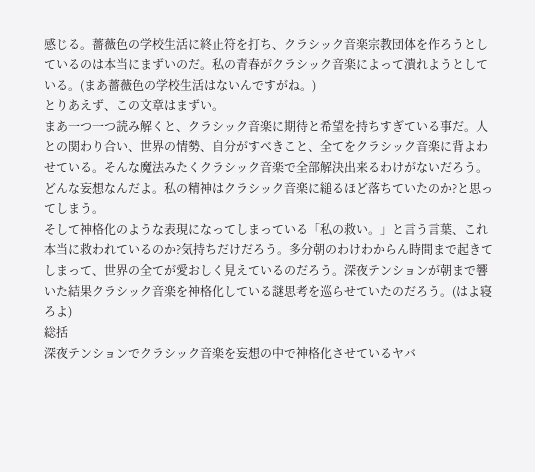感じる。薔薇色の学校生活に終止符を打ち、クラシック音楽宗教団体を作ろうとしているのは本当にまずいのだ。私の青春がクラシック音楽によって潰れようとしている。(まあ薔薇色の学校生活はないんですがね。)
とりあえず、この文章はまずい。
まあ一つ一つ読み解くと、クラシック音楽に期待と希望を持ちすぎている事だ。人との関わり合い、世界の情勢、自分がすべきこと、全てをクラシック音楽に背よわせている。そんな魔法みたくクラシック音楽で全部解決出来るわけがないだろう。どんな妄想なんだよ。私の精神はクラシック音楽に縋るほど落ちていたのか?と思ってしまう。
そして神格化のような表現になってしまっている「私の救い。」と言う言葉、これ本当に救われているのか?気持ちだけだろう。多分朝のわけわからん時間まで起きてしまって、世界の全てが愛おしく見えているのだろう。深夜テンションが朝まで響いた結果クラシック音楽を神格化している謎思考を巡らせていたのだろう。(はよ寝ろよ)
総括
深夜テンションでクラシック音楽を妄想の中で神格化させているヤバ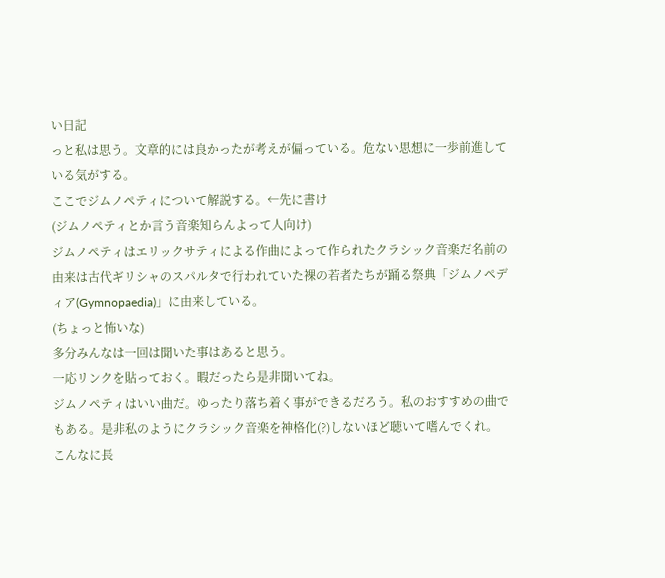い日記
っと私は思う。文章的には良かったが考えが偏っている。危ない思想に一歩前進している気がする。
ここでジムノペティについて解説する。←先に書け
(ジムノペティとか言う音楽知らんよって人向け)
ジムノペティはエリックサティによる作曲によって作られたクラシック音楽だ名前の由来は古代ギリシャのスパルタで行われていた裸の若者たちが踊る祭典「ジムノペディア(Gymnopaedia)」に由来している。
(ちょっと怖いな)
多分みんなは一回は聞いた事はあると思う。
一応リンクを貼っておく。暇だったら是非聞いてね。
ジムノペティはいい曲だ。ゆったり落ち着く事ができるだろう。私のおすすめの曲でもある。是非私のようにクラシック音楽を神格化(?)しないほど聴いて嗜んでくれ。
こんなに長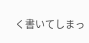く書いてしまっ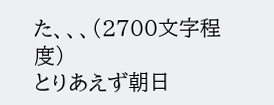た、、、(2700文字程度)
とりあえず朝日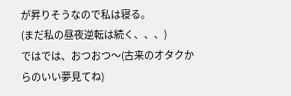が昇りそうなので私は寝る。
(まだ私の昼夜逆転は続く、、、)
ではでは、おつおつ〜(古来のオタクからのいい夢見てね)